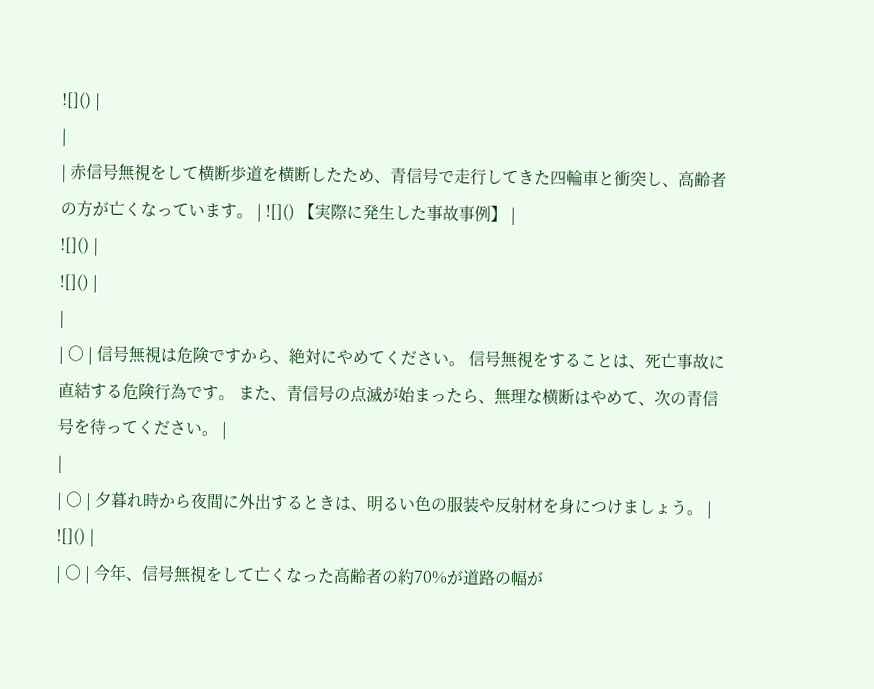![]() |
|
| 赤信号無視をして横断歩道を横断したため、青信号で走行してきた四輪車と衝突し、高齢者の方が亡くなっています。 | ![]() 【実際に発生した事故事例】 |
![]() |
![]() |
|
| ○ | 信号無視は危険ですから、絶対にやめてください。 信号無視をすることは、死亡事故に直結する危険行為です。 また、青信号の点滅が始まったら、無理な横断はやめて、次の青信号を待ってください。 |
|
| ○ | 夕暮れ時から夜間に外出するときは、明るい色の服装や反射材を身につけましょう。 | ![]() |
| ○ | 今年、信号無視をして亡くなった高齢者の約70%が道路の幅が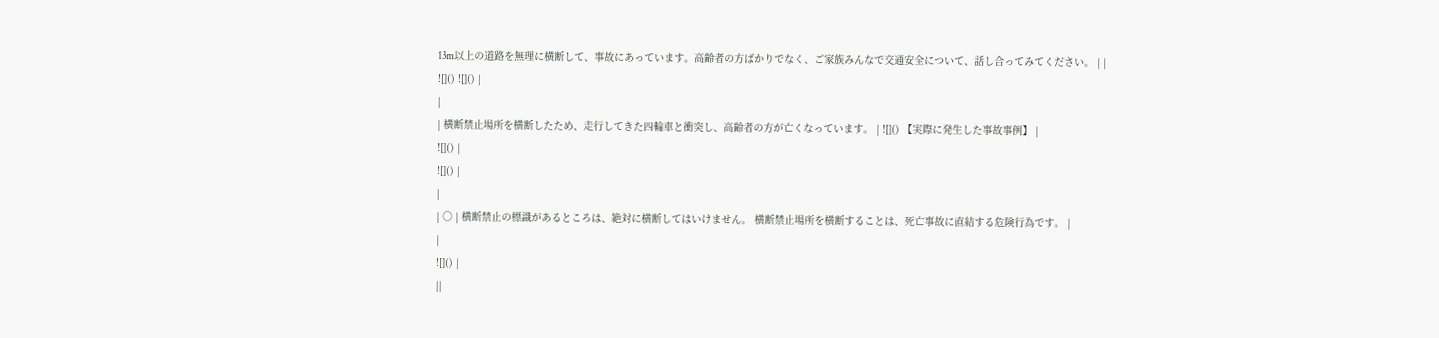13m以上の道路を無理に横断して、事故にあっています。高齢者の方ばかりでなく、ご家族みんなで交通安全について、話し合ってみてください。 | |
![]() ![]() |
|
| 横断禁止場所を横断したため、走行してきた四輪車と衝突し、高齢者の方が亡くなっています。 | ![]() 【実際に発生した事故事例】 |
![]() |
![]() |
|
| ○ | 横断禁止の標識があるところは、絶対に横断してはいけません。 横断禁止場所を横断することは、死亡事故に直結する危険行為です。 |
|
![]() |
||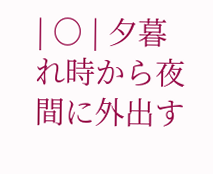| ○ | 夕暮れ時から夜間に外出す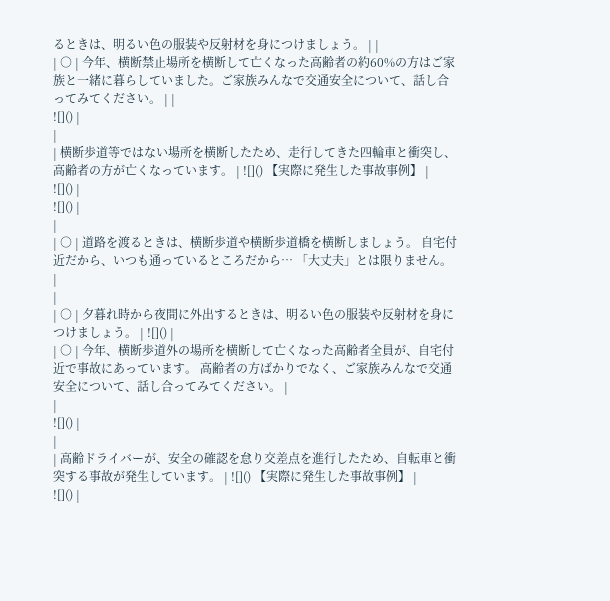るときは、明るい色の服装や反射材を身につけましょう。 | |
| ○ | 今年、横断禁止場所を横断して亡くなった高齢者の約60%の方はご家族と一緒に暮らしていました。ご家族みんなで交通安全について、話し合ってみてください。 | |
![]() |
|
| 横断歩道等ではない場所を横断したため、走行してきた四輪車と衝突し、高齢者の方が亡くなっています。 | ![]() 【実際に発生した事故事例】 |
![]() |
![]() |
|
| ○ | 道路を渡るときは、横断歩道や横断歩道橋を横断しましょう。 自宅付近だから、いつも通っているところだから… 「大丈夫」とは限りません。 |
|
| ○ | 夕暮れ時から夜間に外出するときは、明るい色の服装や反射材を身につけましょう。 | ![]() |
| ○ | 今年、横断歩道外の場所を横断して亡くなった高齢者全員が、自宅付近で事故にあっています。 高齢者の方ばかりでなく、ご家族みんなで交通安全について、話し合ってみてください。 |
|
![]() |
|
| 高齢ドライバーが、安全の確認を怠り交差点を進行したため、自転車と衝突する事故が発生しています。 | ![]() 【実際に発生した事故事例】 |
![]() |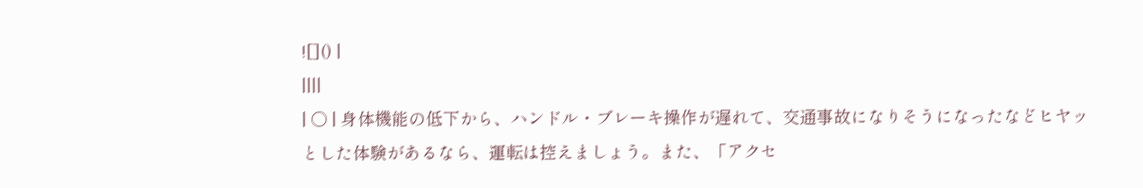![]() |
||||
| ○ | 身体機能の低下から、ハンドル・ブレーキ操作が遅れて、交通事故になりそうになったなどヒヤッとした体験があるなら、運転は控えましょう。また、「アクセ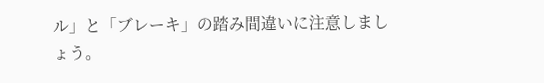ル」と「ブレーキ」の踏み間違いに注意しましょう。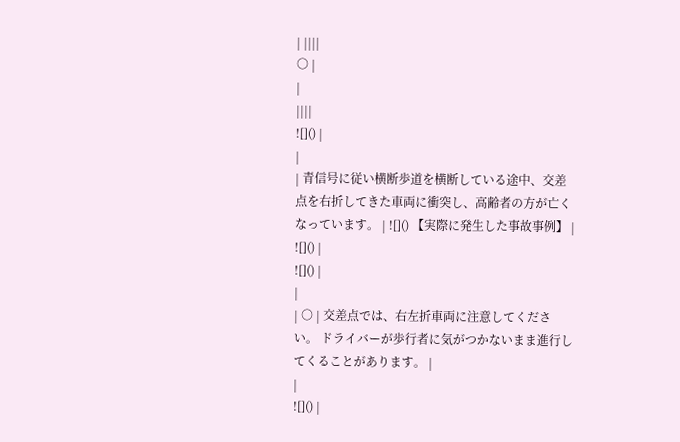| ||||
○ |
|
||||
![]() |
|
| 青信号に従い横断歩道を横断している途中、交差点を右折してきた車両に衝突し、高齢者の方が亡くなっています。 | ![]() 【実際に発生した事故事例】 |
![]() |
![]() |
|
| ○ | 交差点では、右左折車両に注意してください。 ドライバーが歩行者に気がつかないまま進行してくることがあります。 |
|
![]() |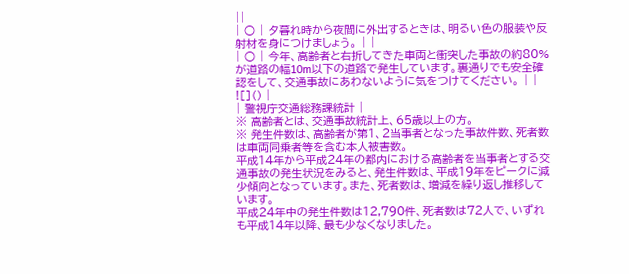||
| ○ | 夕暮れ時から夜間に外出するときは、明るい色の服装や反射材を身につけましょう。 | |
| ○ | 今年、高齢者と右折してきた車両と衝突した事故の約80%が道路の幅10m以下の道路で発生しています。裏通りでも安全確認をして、交通事故にあわないように気をつけてください。 | |
![]() |
| 警視庁交通総務課統計 |
※ 高齢者とは、交通事故統計上、65歳以上の方。
※ 発生件数は、高齢者が第1、2当事者となった事故件数、死者数は車両同乗者等を含む本人被害数。
平成14年から平成24年の都内における高齢者を当事者とする交通事故の発生状況をみると、発生件数は、平成19年をピークに減少傾向となっています。また、死者数は、増減を繰り返し推移しています。
平成24年中の発生件数は12,790件、死者数は72人で、いずれも平成14年以降、最も少なくなりました。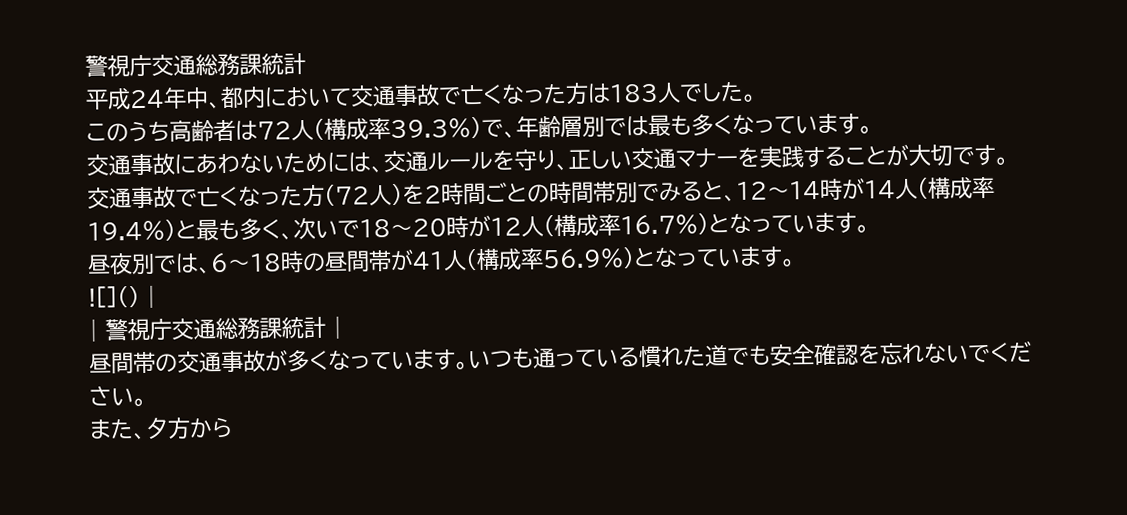警視庁交通総務課統計
平成24年中、都内において交通事故で亡くなった方は183人でした。
このうち高齢者は72人(構成率39.3%)で、年齢層別では最も多くなっています。
交通事故にあわないためには、交通ルールを守り、正しい交通マナーを実践することが大切です。
交通事故で亡くなった方(72人)を2時間ごとの時間帯別でみると、12〜14時が14人(構成率19.4%)と最も多く、次いで18〜20時が12人(構成率16.7%)となっています。
昼夜別では、6〜18時の昼間帯が41人(構成率56.9%)となっています。
![]() |
| 警視庁交通総務課統計 |
昼間帯の交通事故が多くなっています。いつも通っている慣れた道でも安全確認を忘れないでください。
また、夕方から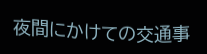夜間にかけての交通事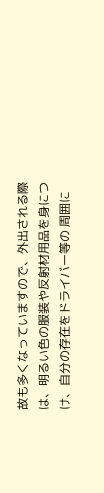故も多くなっていますので、外出される際は、明るい色の服装や反射材用品を身につけ、自分の存在をドライバー等の 周囲に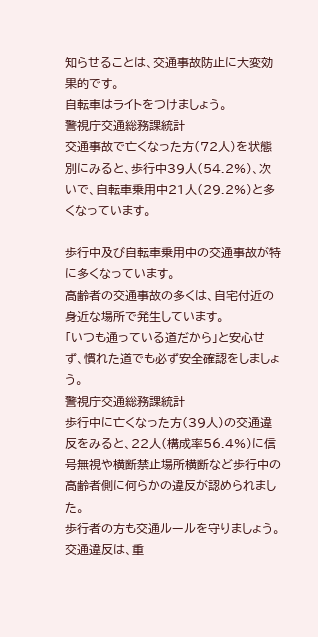知らせることは、交通事故防止に大変効果的です。
自転車はライトをつけましょう。
警視庁交通総務課統計
交通事故で亡くなった方(72人)を状態別にみると、歩行中39人(54.2%)、次いで、自転車乗用中21人(29.2%)と多くなっています。

歩行中及び自転車乗用中の交通事故が特に多くなっています。
高齢者の交通事故の多くは、自宅付近の身近な場所で発生しています。
「いつも通っている道だから」と安心せず、慣れた道でも必ず安全確認をしましょう。
警視庁交通総務課統計
歩行中に亡くなった方(39人)の交通違反をみると、22人(構成率56.4%)に信号無視や横断禁止場所横断など歩行中の高齢者側に何らかの違反が認められました。
歩行者の方も交通ルールを守りましょう。
交通違反は、重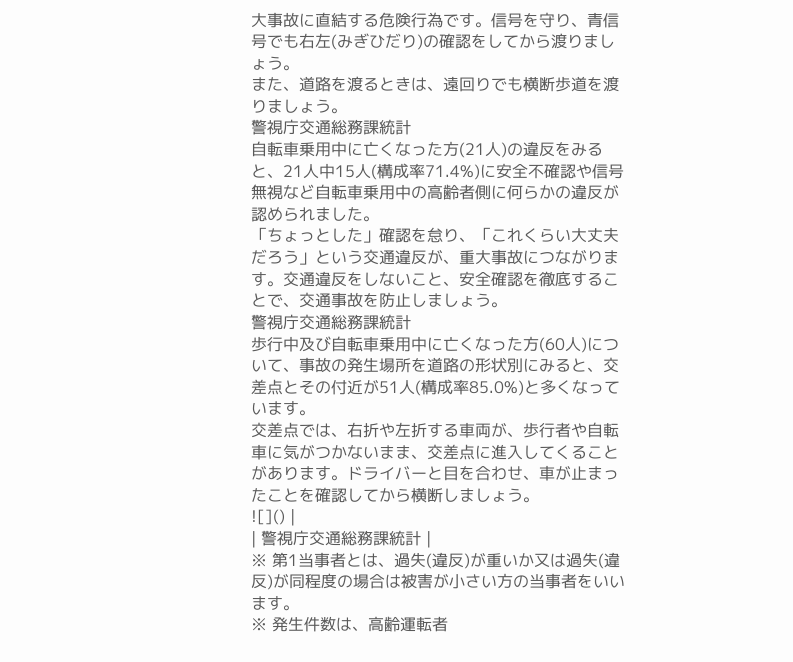大事故に直結する危険行為です。信号を守り、青信号でも右左(みぎひだり)の確認をしてから渡りましょう。
また、道路を渡るときは、遠回りでも横断歩道を渡りましょう。
警視庁交通総務課統計
自転車乗用中に亡くなった方(21人)の違反をみると、21人中15人(構成率71.4%)に安全不確認や信号無視など自転車乗用中の高齢者側に何らかの違反が認められました。
「ちょっとした」確認を怠り、「これくらい大丈夫だろう」という交通違反が、重大事故につながります。交通違反をしないこと、安全確認を徹底することで、交通事故を防止しましょう。
警視庁交通総務課統計
歩行中及び自転車乗用中に亡くなった方(60人)について、事故の発生場所を道路の形状別にみると、交差点とその付近が51人(構成率85.0%)と多くなっています。
交差点では、右折や左折する車両が、歩行者や自転車に気がつかないまま、交差点に進入してくることがあります。ドライバーと目を合わせ、車が止まったことを確認してから横断しましょう。
![]() |
| 警視庁交通総務課統計 |
※ 第1当事者とは、過失(違反)が重いか又は過失(違反)が同程度の場合は被害が小さい方の当事者をいいます。
※ 発生件数は、高齢運転者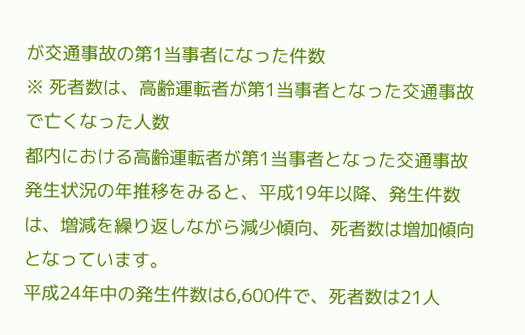が交通事故の第1当事者になった件数
※ 死者数は、高齢運転者が第1当事者となった交通事故で亡くなった人数
都内における高齢運転者が第1当事者となった交通事故発生状況の年推移をみると、平成19年以降、発生件数は、増減を繰り返しながら減少傾向、死者数は増加傾向となっています。
平成24年中の発生件数は6,600件で、死者数は21人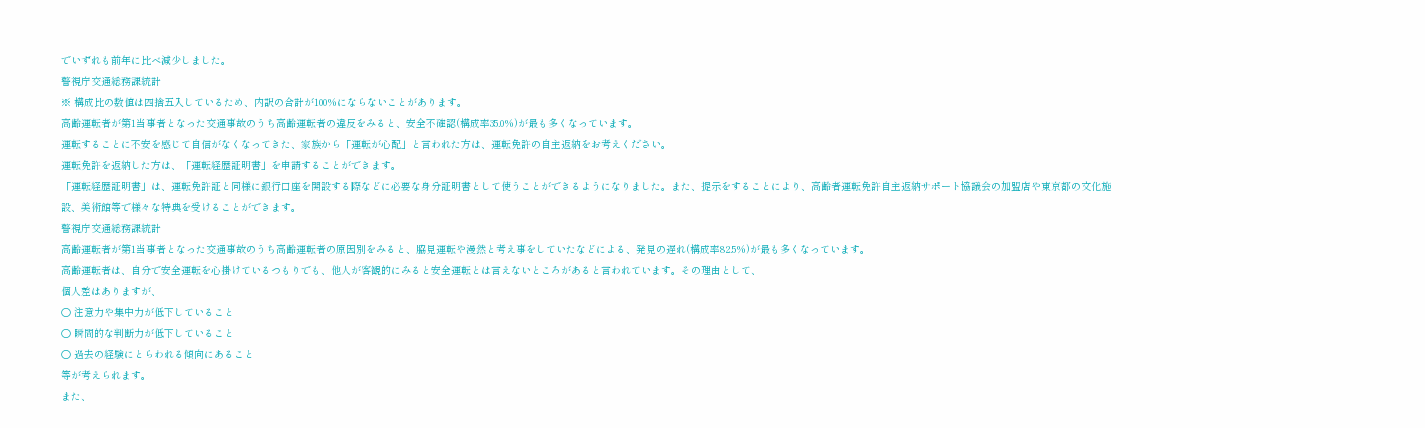でいずれも前年に比べ減少しました。
警視庁交通総務課統計
※ 構成比の数値は四捨五入しているため、内訳の合計が100%にならないことがあります。
高齢運転者が第1当事者となった交通事故のうち高齢運転者の違反をみると、安全不確認(構成率35.0%)が最も多くなっています。
運転することに不安を感じて自信がなくなってきた、家族から「運転が心配」と言われた方は、運転免許の自主返納をお考えください。
運転免許を返納した方は、「運転経歴証明書」を申請することができます。
「運転経歴証明書」は、運転免許証と同様に銀行口座を開設する際などに必要な身分証明書として使うことができるようになりました。また、提示をすることにより、高齢者運転免許自主返納サポート協議会の加盟店や東京都の文化施設、美術館等で様々な特典を受けることができます。
警視庁交通総務課統計
高齢運転者が第1当事者となった交通事故のうち高齢運転者の原因別をみると、脇見運転や漫然と考え事をしていたなどによる、発見の遅れ(構成率82.5%)が最も多くなっています。
高齢運転者は、自分で安全運転を心掛けているつもりでも、他人が客観的にみると安全運転とは言えないところがあると言われています。その理由として、
個人差はありますが、
○ 注意力や集中力が低下していること
○ 瞬間的な判断力が低下していること
○ 過去の経験にとらわれる傾向にあること
等が考えられます。
また、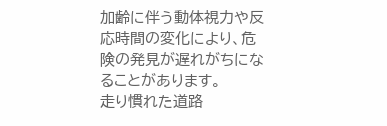加齢に伴う動体視力や反応時間の変化により、危険の発見が遅れがちになることがあります。
走り慣れた道路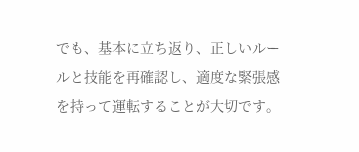でも、基本に立ち返り、正しいルールと技能を再確認し、適度な緊張感を持って運転することが大切です。